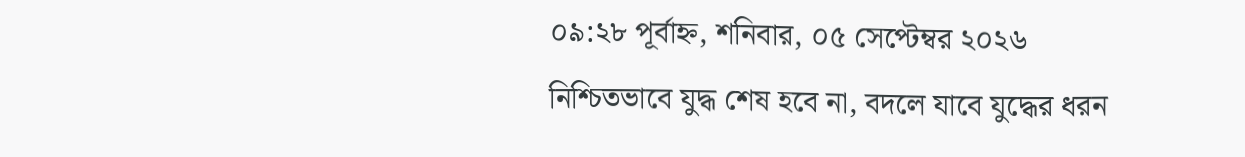০৯:২৮ পূর্বাহ্ন, শনিবার, ০৫ সেপ্টেম্বর ২০২৬
নিশ্চিতভাবে যুদ্ধ শেষ হবে না, বদলে যাবে যুদ্ধের ধরন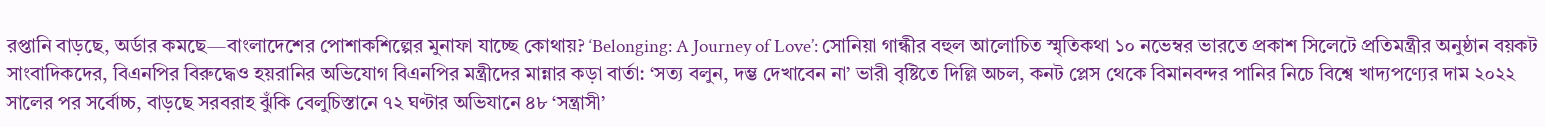রপ্তানি বাড়ছে, অর্ডার কমছে—বাংলাদেশের পোশাকশিল্পের মুনাফা যাচ্ছে কোথায়? ‘Belonging: A Journey of Love’: সোনিয়া গান্ধীর বহুল আলোচিত স্মৃতিকথা ১০ নভেম্বর ভারতে প্রকাশ সিলেটে প্রতিমন্ত্রীর অনুষ্ঠান বয়কট সাংবাদিকদের, বিএনপির বিরুদ্ধেও হয়রানির অভিযোগ বিএনপির মন্ত্রীদের মান্নার কড়া বার্তা: ‘সত্য বলুন, দম্ভ দেখাবেন না’ ভারী বৃষ্টিতে দিল্লি অচল, কনট প্লেস থেকে বিমানবন্দর পানির নিচে বিশ্বে খাদ্যপণ্যের দাম ২০২২ সালের পর সর্বোচ্চ, বাড়ছে সরবরাহ ঝুঁকি বেলুচিস্তানে ৭২ ঘণ্টার অভিযানে ৪৮ ‘সন্ত্রাসী’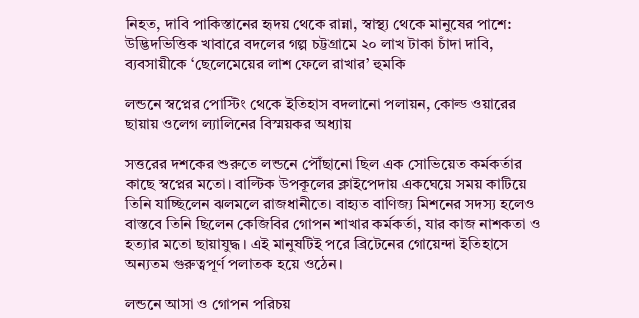নিহত, দাবি পাকিস্তানের হৃদয় থেকে রান্না, স্বাস্থ্য থেকে মানুষের পাশে: উদ্ভিদভিত্তিক খাবারে বদলের গল্প চট্টগ্রামে ২০ লাখ টাকা চাঁদা দাবি, ব্যবসায়ীকে ‘ছেলেমেয়ের লাশ ফেলে রাখার’ হুমকি

লন্ডনে স্বপ্নের পোস্টিং থেকে ইতিহাস বদলানো পলায়ন, কোল্ড ওয়ারের ছায়ায় ওলেগ ল্যালিনের বিস্ময়কর অধ্যায়

সত্তরের দশকের শুরুতে লন্ডনে পৌঁছানো ছিল এক সোভিয়েত কর্মকর্তার কাছে স্বপ্নের মতো। বাল্টিক উপকূলের ক্লাইপেদায় একঘেয়ে সময় কাটিয়ে তিনি যাচ্ছিলেন ঝলমলে রাজধানীতে। বাহ্যত বাণিজ্য মিশনের সদস্য হলেও বাস্তবে তিনি ছিলেন কেজিবির গোপন শাখার কর্মকর্তা, যার কাজ নাশকতা ও হত্যার মতো ছায়াযুদ্ধ। এই মানুষটিই পরে ব্রিটেনের গোয়েন্দা ইতিহাসে অন্যতম গুরুত্বপূর্ণ পলাতক হয়ে ওঠেন।

লন্ডনে আসা ও গোপন পরিচয়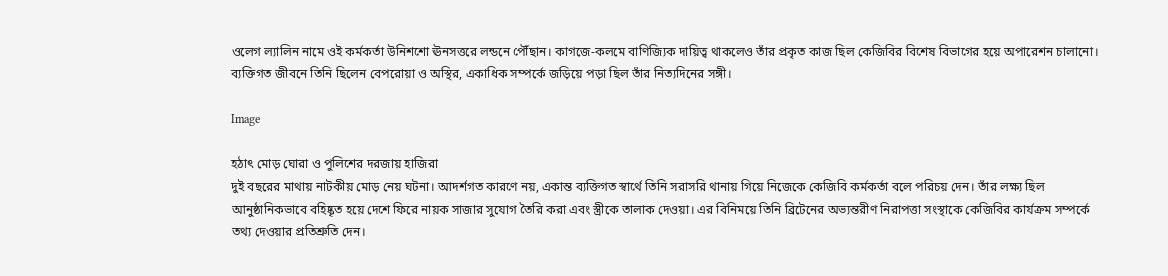ওলেগ ল্যালিন নামে ওই কর্মকর্তা উনিশশো ঊনসত্তরে লন্ডনে পৌঁছান। কাগজে-কলমে বাণিজ্যিক দায়িত্ব থাকলেও তাঁর প্রকৃত কাজ ছিল কেজিবির বিশেষ বিভাগের হয়ে অপারেশন চালানো। ব্যক্তিগত জীবনে তিনি ছিলেন বেপরোয়া ও অস্থির, একাধিক সম্পর্কে জড়িয়ে পড়া ছিল তাঁর নিত্যদিনের সঙ্গী।

Image

হঠাৎ মোড় ঘোরা ও পুলিশের দরজায় হাজিরা
দুই বছরের মাথায় নাটকীয় মোড় নেয় ঘটনা। আদর্শগত কারণে নয়, একান্ত ব্যক্তিগত স্বার্থে তিনি সরাসরি থানায় গিয়ে নিজেকে কেজিবি কর্মকর্তা বলে পরিচয় দেন। তাঁর লক্ষ্য ছিল আনুষ্ঠানিকভাবে বহিষ্কৃত হয়ে দেশে ফিরে নায়ক সাজার সুযোগ তৈরি করা এবং স্ত্রীকে তালাক দেওয়া। এর বিনিময়ে তিনি ব্রিটেনের অভ্যন্তরীণ নিরাপত্তা সংস্থাকে কেজিবির কার্যক্রম সম্পর্কে তথ্য দেওয়ার প্রতিশ্রুতি দেন।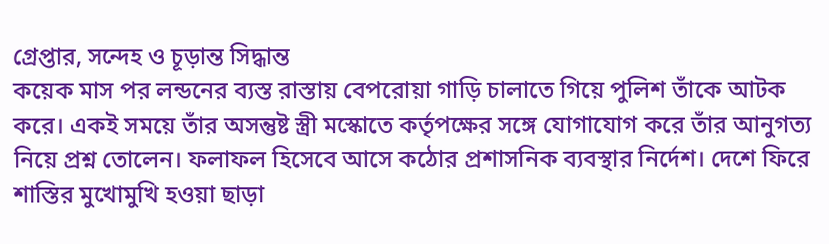গ্রেপ্তার, সন্দেহ ও চূড়ান্ত সিদ্ধান্ত
কয়েক মাস পর লন্ডনের ব্যস্ত রাস্তায় বেপরোয়া গাড়ি চালাতে গিয়ে পুলিশ তাঁকে আটক করে। একই সময়ে তাঁর অসন্তুষ্ট স্ত্রী মস্কোতে কর্তৃপক্ষের সঙ্গে যোগাযোগ করে তাঁর আনুগত্য নিয়ে প্রশ্ন তোলেন। ফলাফল হিসেবে আসে কঠোর প্রশাসনিক ব্যবস্থার নির্দেশ। দেশে ফিরে শাস্তির মুখোমুখি হওয়া ছাড়া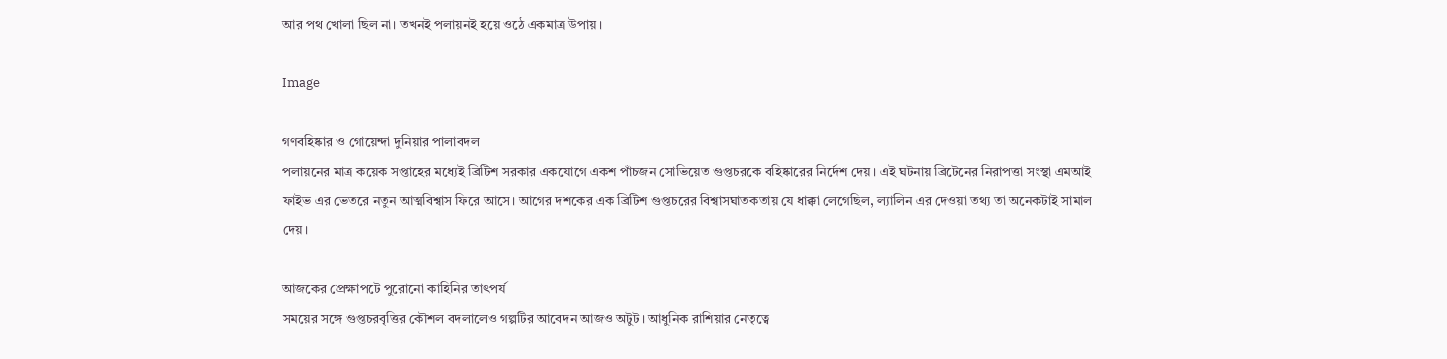আর পথ খোলা ছিল না। তখনই পলায়নই হয়ে ওঠে একমাত্র উপায়।

Image

গণবহিষ্কার ও গোয়েন্দা দুনিয়ার পালাবদল
পলায়নের মাত্র কয়েক সপ্তাহের মধ্যেই ব্রিটিশ সরকার একযোগে একশ পাঁচজন সোভিয়েত গুপ্তচরকে বহিষ্কারের নির্দেশ দেয়। এই ঘটনায় ব্রিটেনের নিরাপত্তা সংস্থা এমআই ফাইভ এর ভেতরে নতুন আত্মবিশ্বাস ফিরে আসে। আগের দশকের এক ব্রিটিশ গুপ্তচরের বিশ্বাসঘাতকতায় যে ধাক্কা লেগেছিল, ল্যালিন এর দেওয়া তথ্য তা অনেকটাই সামাল দেয়।

আজকের প্রেক্ষাপটে পুরোনো কাহিনির তাৎপর্য
সময়ের সঙ্গে গুপ্তচরবৃত্তির কৌশল বদলালেও গল্পটির আবেদন আজও অটুট। আধুনিক রাশিয়ার নেতৃত্বে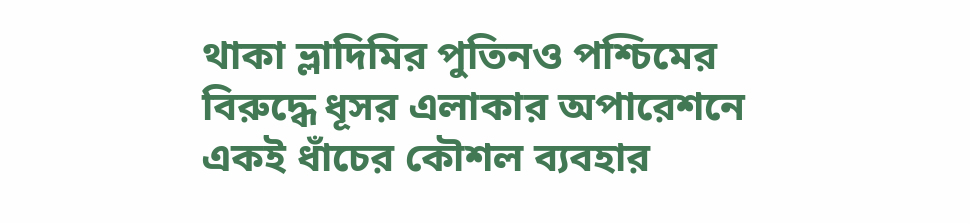থাকা ভ্লাদিমির পুতিনও পশ্চিমের বিরুদ্ধে ধূসর এলাকার অপারেশনে একই ধাঁচের কৌশল ব্যবহার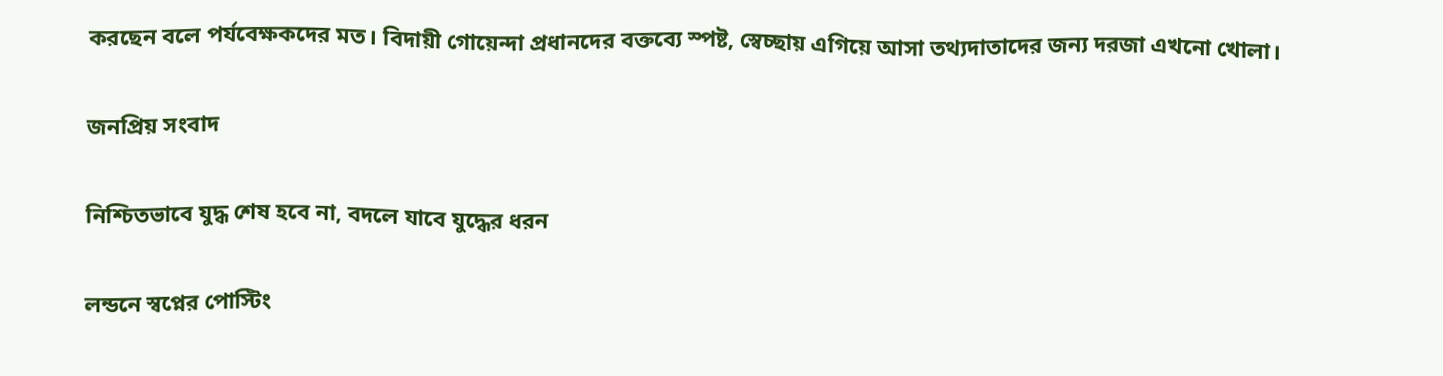করছেন বলে পর্যবেক্ষকদের মত। বিদায়ী গোয়েন্দা প্রধানদের বক্তব্যে স্পষ্ট, স্বেচ্ছায় এগিয়ে আসা তথ্যদাতাদের জন্য দরজা এখনো খোলা।

জনপ্রিয় সংবাদ

নিশ্চিতভাবে যুদ্ধ শেষ হবে না, বদলে যাবে যুদ্ধের ধরন

লন্ডনে স্বপ্নের পোস্টিং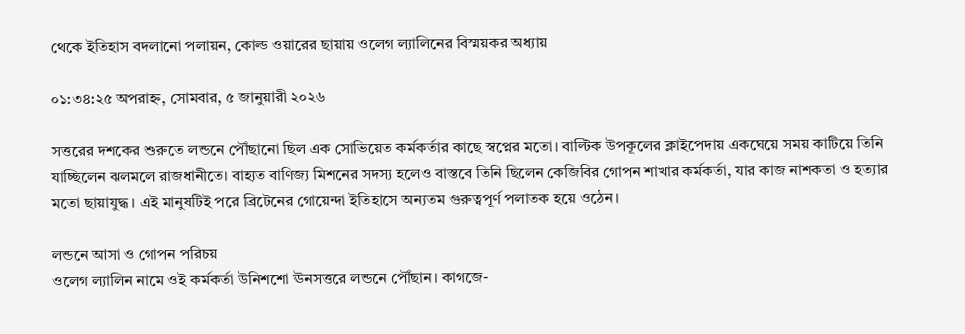থেকে ইতিহাস বদলানো পলায়ন, কোল্ড ওয়ারের ছায়ায় ওলেগ ল্যালিনের বিস্ময়কর অধ্যায়

০১:৩৪:২৫ অপরাহ্ন, সোমবার, ৫ জানুয়ারী ২০২৬

সত্তরের দশকের শুরুতে লন্ডনে পৌঁছানো ছিল এক সোভিয়েত কর্মকর্তার কাছে স্বপ্নের মতো। বাল্টিক উপকূলের ক্লাইপেদায় একঘেয়ে সময় কাটিয়ে তিনি যাচ্ছিলেন ঝলমলে রাজধানীতে। বাহ্যত বাণিজ্য মিশনের সদস্য হলেও বাস্তবে তিনি ছিলেন কেজিবির গোপন শাখার কর্মকর্তা, যার কাজ নাশকতা ও হত্যার মতো ছায়াযুদ্ধ। এই মানুষটিই পরে ব্রিটেনের গোয়েন্দা ইতিহাসে অন্যতম গুরুত্বপূর্ণ পলাতক হয়ে ওঠেন।

লন্ডনে আসা ও গোপন পরিচয়
ওলেগ ল্যালিন নামে ওই কর্মকর্তা উনিশশো ঊনসত্তরে লন্ডনে পৌঁছান। কাগজে-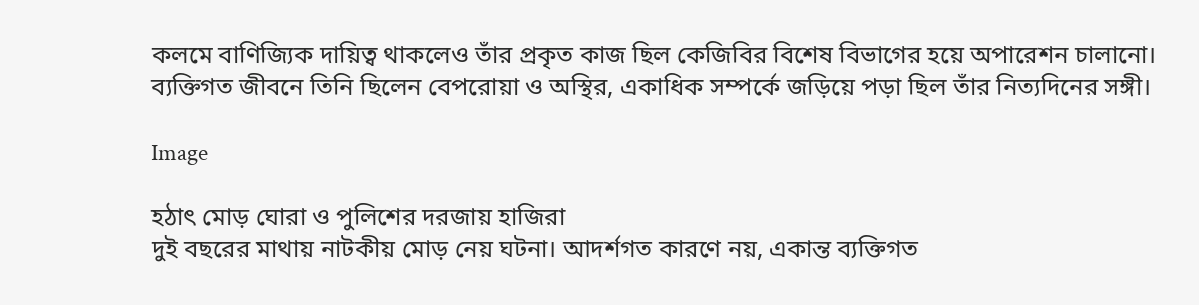কলমে বাণিজ্যিক দায়িত্ব থাকলেও তাঁর প্রকৃত কাজ ছিল কেজিবির বিশেষ বিভাগের হয়ে অপারেশন চালানো। ব্যক্তিগত জীবনে তিনি ছিলেন বেপরোয়া ও অস্থির, একাধিক সম্পর্কে জড়িয়ে পড়া ছিল তাঁর নিত্যদিনের সঙ্গী।

Image

হঠাৎ মোড় ঘোরা ও পুলিশের দরজায় হাজিরা
দুই বছরের মাথায় নাটকীয় মোড় নেয় ঘটনা। আদর্শগত কারণে নয়, একান্ত ব্যক্তিগত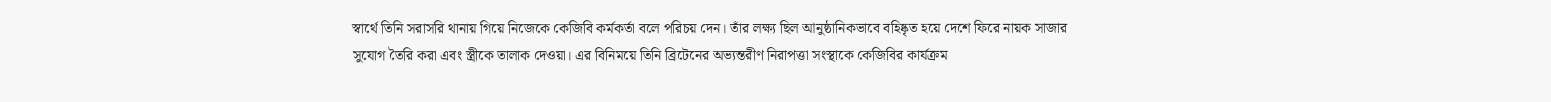স্বার্থে তিনি সরাসরি থানায় গিয়ে নিজেকে কেজিবি কর্মকর্তা বলে পরিচয় দেন। তাঁর লক্ষ্য ছিল আনুষ্ঠানিকভাবে বহিষ্কৃত হয়ে দেশে ফিরে নায়ক সাজার সুযোগ তৈরি করা এবং স্ত্রীকে তালাক দেওয়া। এর বিনিময়ে তিনি ব্রিটেনের অভ্যন্তরীণ নিরাপত্তা সংস্থাকে কেজিবির কার্যক্রম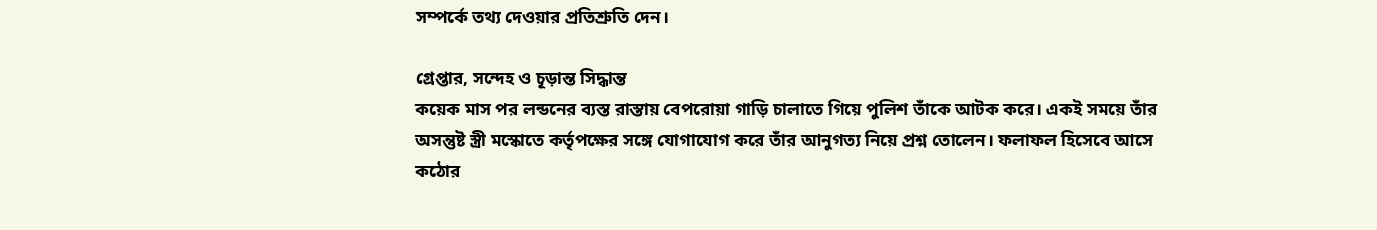সম্পর্কে তথ্য দেওয়ার প্রতিশ্রুতি দেন।

গ্রেপ্তার, সন্দেহ ও চূড়ান্ত সিদ্ধান্ত
কয়েক মাস পর লন্ডনের ব্যস্ত রাস্তায় বেপরোয়া গাড়ি চালাতে গিয়ে পুলিশ তাঁকে আটক করে। একই সময়ে তাঁর অসন্তুষ্ট স্ত্রী মস্কোতে কর্তৃপক্ষের সঙ্গে যোগাযোগ করে তাঁর আনুগত্য নিয়ে প্রশ্ন তোলেন। ফলাফল হিসেবে আসে কঠোর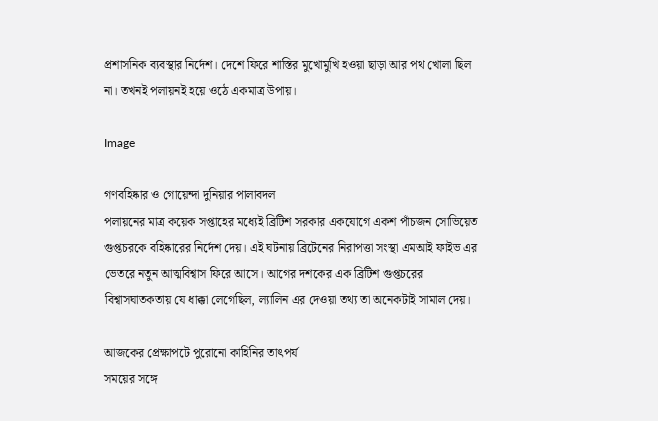প্রশাসনিক ব্যবস্থার নির্দেশ। দেশে ফিরে শাস্তির মুখোমুখি হওয়া ছাড়া আর পথ খোলা ছিল না। তখনই পলায়নই হয়ে ওঠে একমাত্র উপায়।

Image

গণবহিষ্কার ও গোয়েন্দা দুনিয়ার পালাবদল
পলায়নের মাত্র কয়েক সপ্তাহের মধ্যেই ব্রিটিশ সরকার একযোগে একশ পাঁচজন সোভিয়েত গুপ্তচরকে বহিষ্কারের নির্দেশ দেয়। এই ঘটনায় ব্রিটেনের নিরাপত্তা সংস্থা এমআই ফাইভ এর ভেতরে নতুন আত্মবিশ্বাস ফিরে আসে। আগের দশকের এক ব্রিটিশ গুপ্তচরের বিশ্বাসঘাতকতায় যে ধাক্কা লেগেছিল, ল্যালিন এর দেওয়া তথ্য তা অনেকটাই সামাল দেয়।

আজকের প্রেক্ষাপটে পুরোনো কাহিনির তাৎপর্য
সময়ের সঙ্গে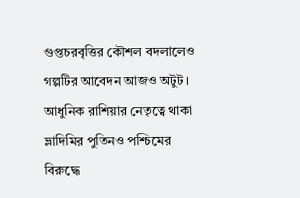গুপ্তচরবৃত্তির কৌশল বদলালেও গল্পটির আবেদন আজও অটুট। আধুনিক রাশিয়ার নেতৃত্বে থাকা ভ্লাদিমির পুতিনও পশ্চিমের বিরুদ্ধে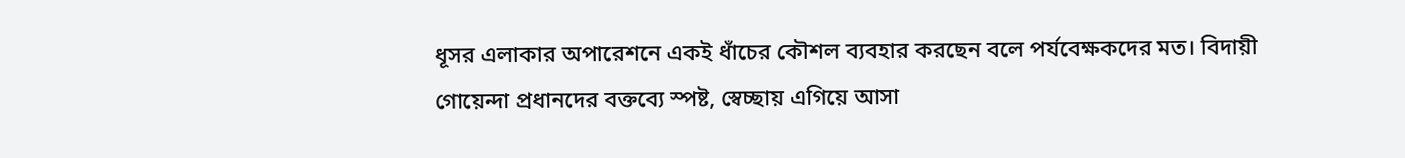ধূসর এলাকার অপারেশনে একই ধাঁচের কৌশল ব্যবহার করছেন বলে পর্যবেক্ষকদের মত। বিদায়ী গোয়েন্দা প্রধানদের বক্তব্যে স্পষ্ট, স্বেচ্ছায় এগিয়ে আসা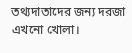তথ্যদাতাদের জন্য দরজা এখনো খোলা।